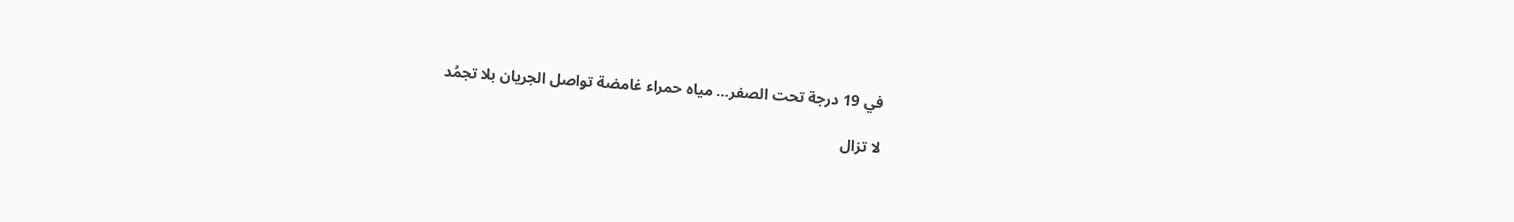في 19 درجة تحت الصفر… مياه حمراء غامضة تواصل الجريان بلا تجمُد

لا تزال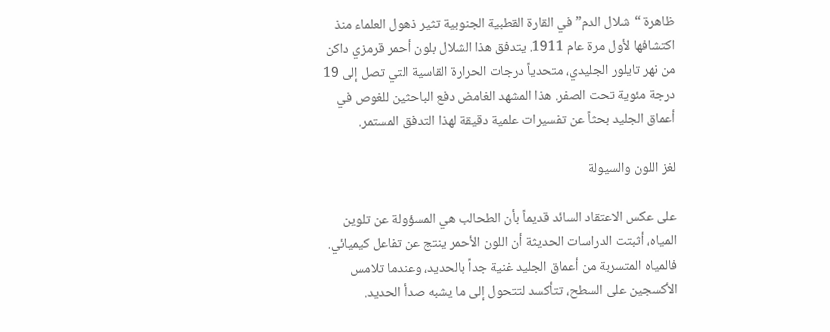ظاهرة “شلال الدم” في القارة القطبية الجنوبية تثير ذهول العلماء منذ اكتشافها لأول مرة عام 1911. يتدفق هذا الشلال بلون أحمر قرمزي داكن من نهر تايلور الجليدي، متحدياً درجات الحرارة القاسية التي تصل إلى 19 درجة مئوية تحت الصفر. هذا المشهد الغامض دفع الباحثين للغوص في أعماق الجليد بحثاً عن تفسيرات علمية دقيقة لهذا التدفق المستمر.

لغز اللون والسيولة

على عكس الاعتقاد السائد قديماً بأن الطحالب هي المسؤولة عن تلوين المياه، أثبتت الدراسات الحديثة أن اللون الأحمر ينتج عن تفاعل كيميائي. فالمياه المتسربة من أعماق الجليد غنية جداً بالحديد، وعندما تلامس الأكسجين على السطح، تتأكسد لتتحول إلى ما يشبه صدأ الحديد.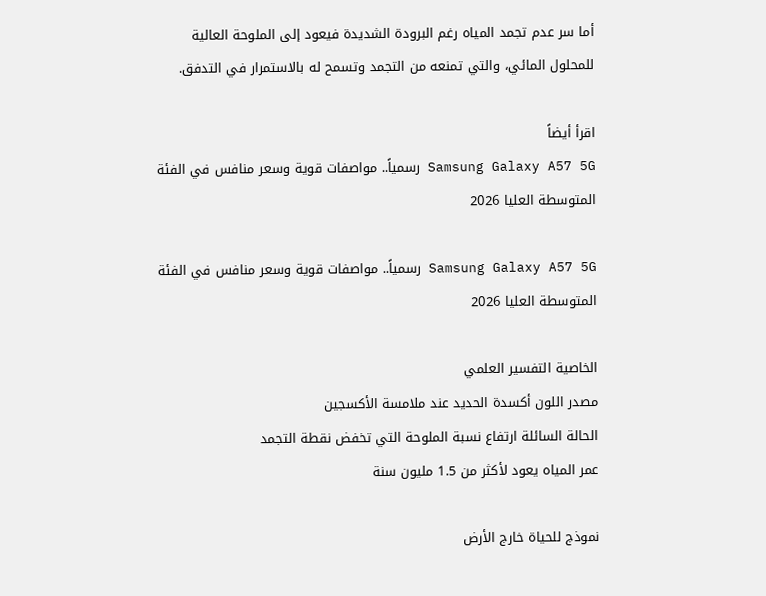أما سر عدم تجمد المياه رغم البرودة الشديدة فيعود إلى الملوحة العالية للمحلول المائي، والتي تمنعه من التجمد وتسمح له بالاستمرار في التدفق.

اقرأ أيضاً
Samsung Galaxy A57 5G رسمياً.. مواصفات قوية وسعر منافس في الفئة المتوسطة العليا 2026

Samsung Galaxy A57 5G رسمياً.. مواصفات قوية وسعر منافس في الفئة المتوسطة العليا 2026

الخاصية التفسير العلمي
مصدر اللون أكسدة الحديد عند ملامسة الأكسجين
الحالة السائلة ارتفاع نسبة الملوحة التي تخفض نقطة التجمد
عمر المياه يعود لأكثر من 1.5 مليون سنة

نموذج للحياة خارج الأرض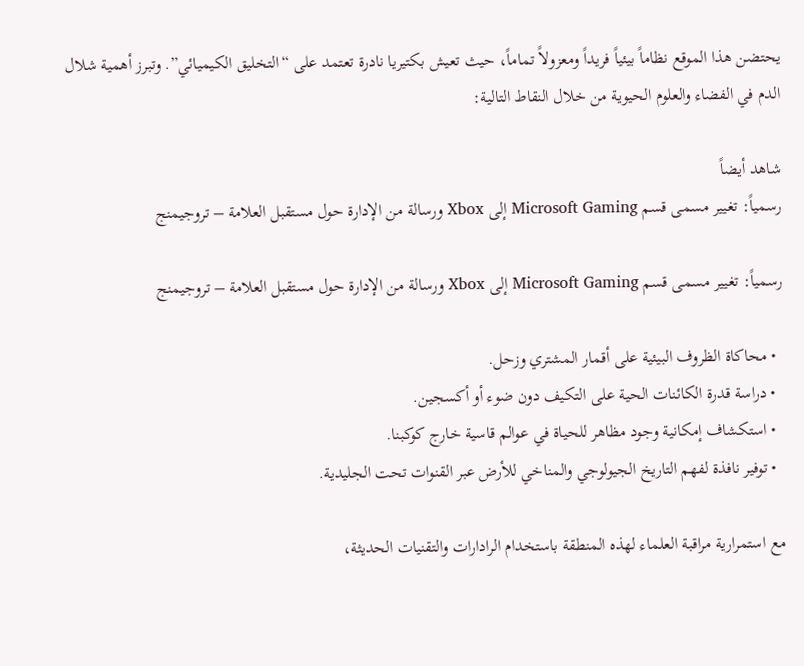يحتضن هذا الموقع نظاماً بيئياً فريداً ومعزولاً تماماً، حيث تعيش بكتيريا نادرة تعتمد على “التخليق الكيميائي”. وتبرز أهمية شلال الدم في الفضاء والعلوم الحيوية من خلال النقاط التالية:

شاهد أيضاً
رسمياً: تغيير مسمى قسم Microsoft Gaming إلى Xbox ورسالة من الإدارة حول مستقبل العلامة – تروجيمنج

رسمياً: تغيير مسمى قسم Microsoft Gaming إلى Xbox ورسالة من الإدارة حول مستقبل العلامة – تروجيمنج

  • محاكاة الظروف البيئية على أقمار المشتري وزحل.
  • دراسة قدرة الكائنات الحية على التكيف دون ضوء أو أكسجين.
  • استكشاف إمكانية وجود مظاهر للحياة في عوالم قاسية خارج كوكبنا.
  • توفير نافذة لفهم التاريخ الجيولوجي والمناخي للأرض عبر القنوات تحت الجليدية.

مع استمرارية مراقبة العلماء لهذه المنطقة باستخدام الرادارات والتقنيات الحديثة،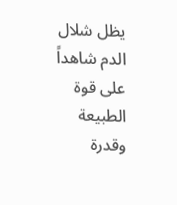يظل شلال الدم شاهداً على قوة الطبيعة وقدرة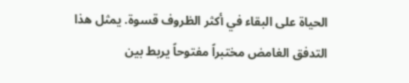الحياة على البقاء في أكثر الظروف قسوة. يمثل هذا التدفق الغامض مختبراً مفتوحاً يربط بين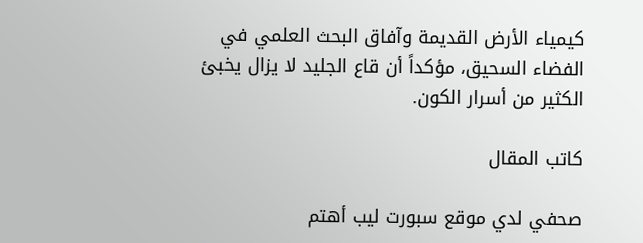كيمياء الأرض القديمة وآفاق البحث العلمي في الفضاء السحيق، مؤكداً أن قاع الجليد لا يزال يخبئ الكثير من أسرار الكون.

كاتب المقال

صحفي لدي موقع سبورت ليب أهتم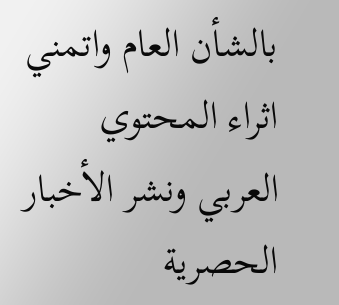بالشأن العام واتمني اثراء المحتوي العربي ونشر الأخبار الحصرية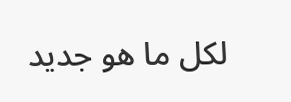لكل ما هو جديد